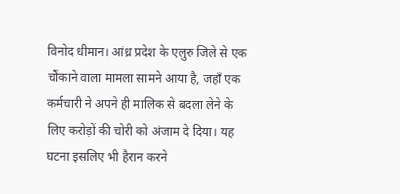विनोद धीमान। आंध्र प्रदेश के एलुरु जिले से एक चौंकाने वाला मामला सामने आया है, जहाँ एक कर्मचारी ने अपने ही मालिक से बदला लेने के लिए करोड़ों की चोरी को अंजाम दे दिया। यह घटना इसलिए भी हैरान करने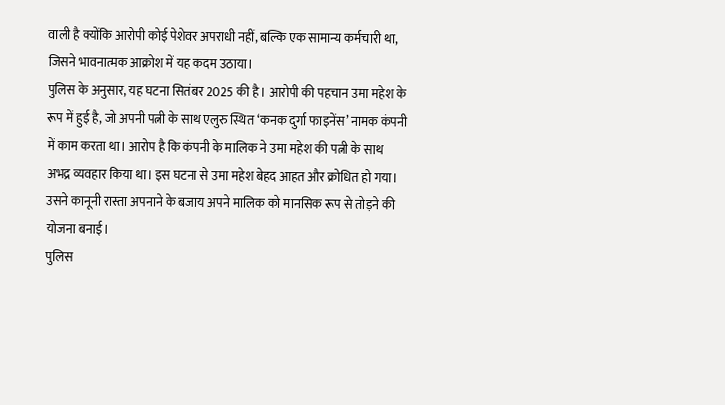वाली है क्योंकि आरोपी कोई पेशेवर अपराधी नहीं, बल्कि एक सामान्य कर्मचारी था, जिसने भावनात्मक आक्रोश में यह कदम उठाया।
पुलिस के अनुसार, यह घटना सितंबर 2025 की है। आरोपी की पहचान उमा महेश के रूप में हुई है, जो अपनी पत्नी के साथ एलुरु स्थित ‘कनक दुर्गा फाइनेंस’ नामक कंपनी में काम करता था। आरोप है कि कंपनी के मालिक ने उमा महेश की पत्नी के साथ अभद्र व्यवहार किया था। इस घटना से उमा महेश बेहद आहत और क्रोधित हो गया। उसने कानूनी रास्ता अपनाने के बजाय अपने मालिक को मानसिक रूप से तोड़ने की योजना बनाई।
पुलिस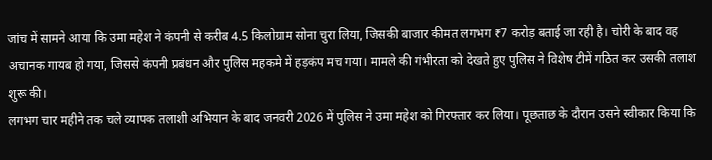जांच में सामने आया कि उमा महेश ने कंपनी से करीब 4.5 किलोग्राम सोना चुरा लिया, जिसकी बाजार कीमत लगभग ₹7 करोड़ बताई जा रही है। चोरी के बाद वह अचानक गायब हो गया, जिससे कंपनी प्रबंधन और पुलिस महकमे में हड़कंप मच गया। मामले की गंभीरता को देखते हुए पुलिस ने विशेष टीमें गठित कर उसकी तलाश शुरू की।
लगभग चार महीने तक चले व्यापक तलाशी अभियान के बाद जनवरी 2026 में पुलिस ने उमा महेश को गिरफ्तार कर लिया। पूछताछ के दौरान उसने स्वीकार किया कि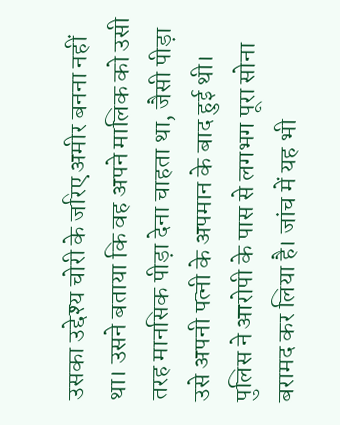उसका उद्देश्य चोरी के जरिए अमीर बनना नहीं था। उसने बताया कि वह अपने मालिक को उसी तरह मानसिक पीड़ा देना चाहता था, जैसी पीड़ा उसे अपनी पत्नी के अपमान के बाद हुई थी।
पुलिस ने आरोपी के पास से लगभग पूरा सोना बरामद कर लिया है। जांच में यह भी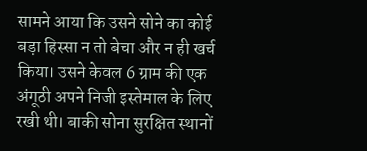सामने आया कि उसने सोने का कोई बड़ा हिस्सा न तो बेचा और न ही खर्च किया। उसने केवल 6 ग्राम की एक अंगूठी अपने निजी इस्तेमाल के लिए रखी थी। बाकी सोना सुरक्षित स्थानों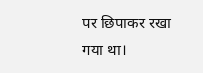पर छिपाकर रखा गया था।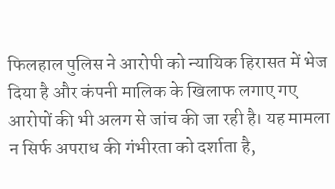फिलहाल पुलिस ने आरोपी को न्यायिक हिरासत में भेज दिया है और कंपनी मालिक के खिलाफ लगाए गए आरोपों की भी अलग से जांच की जा रही है। यह मामला न सिर्फ अपराध की गंभीरता को दर्शाता है,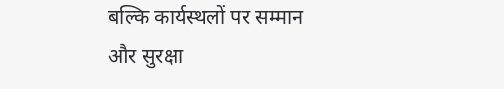बल्कि कार्यस्थलों पर सम्मान और सुरक्षा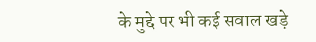के मुद्दे पर भी कई सवाल खड़े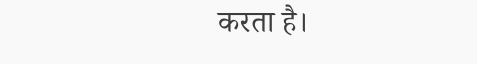करता है।